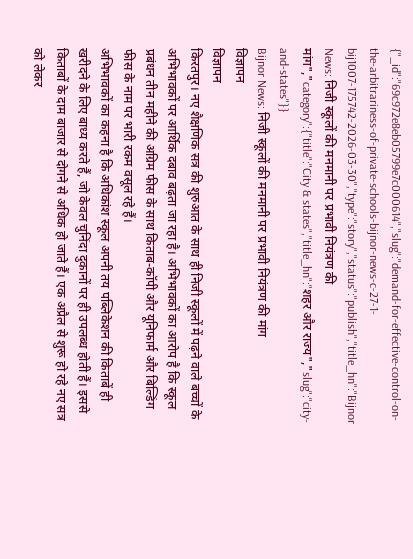{"_id":"69c972e8eb05799e7c000614","slug":"demand-for-effective-control-on-the-arbitrariness-of-private-schools-bijnor-news-c-27-1-bij1007-175742-2026-03-30","type":"story","status":"publish","title_hn":"Bijnor News: निजी स्कूलों की मनमानी पर प्रभावी नियंत्रण की मांग","category":{"title":"City & states","title_hn":"शहर और राज्य","slug":"city-and-states"}}
Bijnor News: निजी स्कूलों की मनमानी पर प्रभावी नियंत्रण की मांग
विज्ञापन
विज्ञापन
किरतपुर। नए शैक्षणिक सत्र की शुरुआत के साथ ही निजी स्कूलों में पढ़ने वाले बच्चों के अभिभावकों पर आर्थिक दबाव बढ़ता जा रहा है। अभिभावकों का आरोप है कि स्कूल प्रबंधन तीन महीने की अग्रिम फीस के साथ किताब-कॉपी और यूनिफार्म और बिल्डिंग फीस के नाम पर भारी रकम वसूल रहे हैं।
अभिभावकों का कहना है कि अधिकांश स्कूल अपनी तय पब्लिकेशन की किताबें ही खरीदने के लिए बाध्य करते हैं, जो केवल चुनिंदा दुकानों पर ही उपलब्ध होती हैं। इससे किताबों के दाम बाजार से दोगने से अधिक हो जाते हैं। एक अप्रैल से शुरू हो रहे नए सत्र को लेकर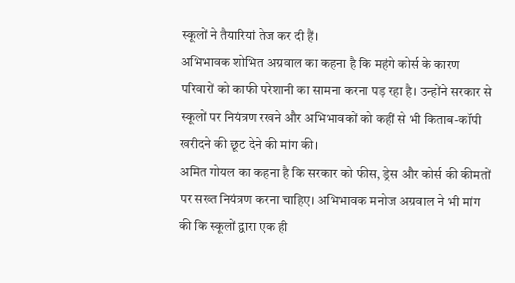स्कूलों ने तैयारियां तेज कर दी हैं।
अभिभावक शोभित अग्रवाल का कहना है कि महंगे कोर्स के कारण परिवारों को काफी परेशानी का सामना करना पड़ रहा है। उन्होंने सरकार से स्कूलों पर नियंत्रण रखने और अभिभावकों को कहीं से भी किताब-कॉपी खरीदने की छूट देने की मांग की।
अमित गोयल का कहना है कि सरकार को फीस, ड्रेस और कोर्स की कीमतों पर सख्त नियंत्रण करना चाहिए। अभिभावक मनोज अग्रवाल ने भी मांग की कि स्कूलों द्वारा एक ही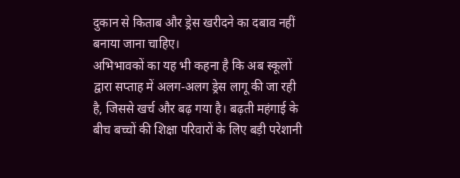दुकान से किताब और ड्रेस खरीदने का दबाव नहीं बनाया जाना चाहिए।
अभिभावकों का यह भी कहना है कि अब स्कूलों द्वारा सप्ताह में अलग-अलग ड्रेस लागू की जा रही है, जिससे खर्च और बढ़ गया है। बढ़ती महंगाई के बीच बच्चों की शिक्षा परिवारों के लिए बड़ी परेशानी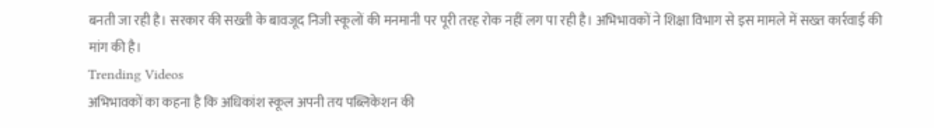बनती जा रही है। सरकार की सख्ती के बावजूद निजी स्कूलों की मनमानी पर पूरी तरह रोक नहीं लग पा रही है। अभिभावकों ने शिक्षा विभाग से इस मामले में सख्त कार्रवाई की मांग की है।
Trending Videos
अभिभावकों का कहना है कि अधिकांश स्कूल अपनी तय पब्लिकेशन की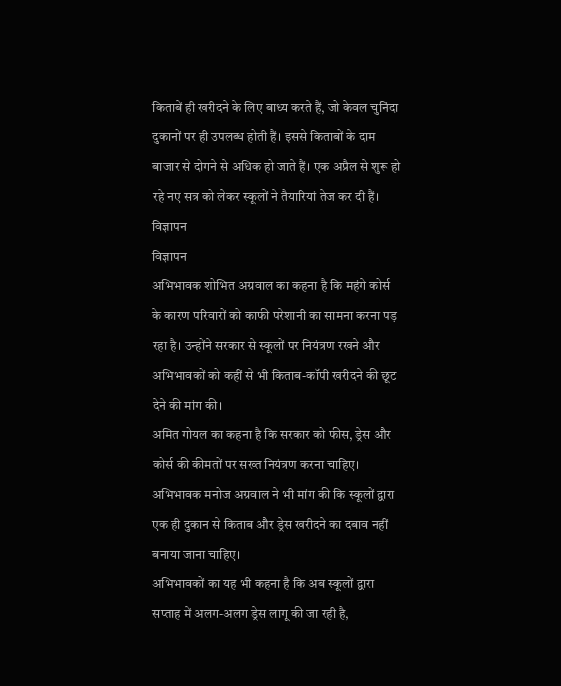किताबें ही खरीदने के लिए बाध्य करते हैं, जो केवल चुनिंदा दुकानों पर ही उपलब्ध होती हैं। इससे किताबों के दाम बाजार से दोगने से अधिक हो जाते हैं। एक अप्रैल से शुरू हो रहे नए सत्र को लेकर स्कूलों ने तैयारियां तेज कर दी हैं।
विज्ञापन
विज्ञापन
अभिभावक शोभित अग्रवाल का कहना है कि महंगे कोर्स के कारण परिवारों को काफी परेशानी का सामना करना पड़ रहा है। उन्होंने सरकार से स्कूलों पर नियंत्रण रखने और अभिभावकों को कहीं से भी किताब-कॉपी खरीदने की छूट देने की मांग की।
अमित गोयल का कहना है कि सरकार को फीस, ड्रेस और कोर्स की कीमतों पर सख्त नियंत्रण करना चाहिए। अभिभावक मनोज अग्रवाल ने भी मांग की कि स्कूलों द्वारा एक ही दुकान से किताब और ड्रेस खरीदने का दबाव नहीं बनाया जाना चाहिए।
अभिभावकों का यह भी कहना है कि अब स्कूलों द्वारा सप्ताह में अलग-अलग ड्रेस लागू की जा रही है,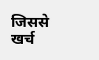जिससे खर्च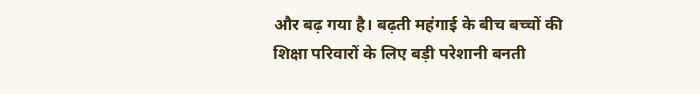और बढ़ गया है। बढ़ती महंगाई के बीच बच्चों की शिक्षा परिवारों के लिए बड़ी परेशानी बनती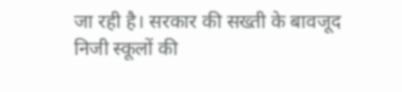जा रही है। सरकार की सख्ती के बावजूद निजी स्कूलों की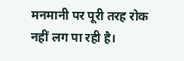मनमानी पर पूरी तरह रोक नहीं लग पा रही है।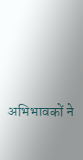अभिभावकों ने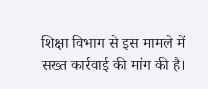शिक्षा विभाग से इस मामले में सख्त कार्रवाई की मांग की है।